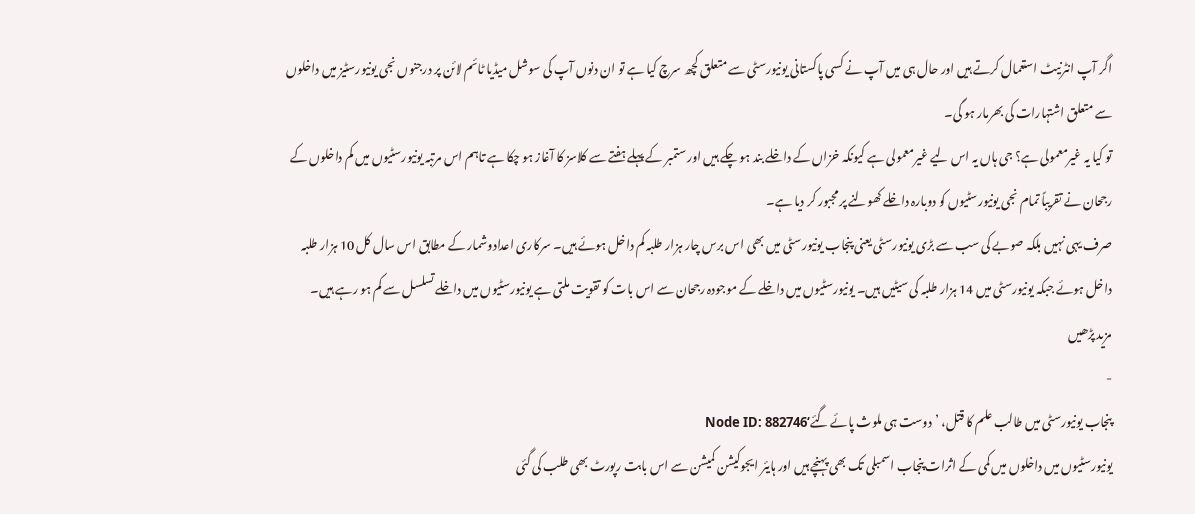اگر آپ انٹرنیٹ استعمال کرتے ہیں اور حال ہی میں آپ نے کسی پاکستانی یونیورسٹی سے متعلق کچھ سرچ کیا ہے تو ان دنوں آپ کی سوشل میڈیا ٹائم لائن پر درجنوں نجی یونیورسٹیز میں داخلوں سے متعلق اشتہارات کی بھرمار ہو گی۔
تو کیا یہ غیرمعمولی ہے؟ جی ہاں یہ اس لیے غیرمعمولی ہے کیونکہ خزاں کے داخلے بند ہو چکے ہیں اور ستمبر کے پہلے ہفتے سے کلاسز کا آغاز ہو چکا ہے تاہم اس مرتبہ یونیورسٹیوں میں کم داخلوں کے رجحان نے تقریباً تمام نجی یونیورسٹیوں کو دوبارہ داخلے کھولنے پر مجبور کر دیا ہے۔
صرف یہی نہیں بلکہ صوبے کی سب سے بڑی یونیورسٹی یعنی پنجاب یونیورسٹی میں بھی اس برس چار ہزار طلبہ کم داخل ہوئے ہیں۔ سرکاری اعدادوشمار کے مطابق اس سال کل 10 ہزار طلبہ داخل ہوئے جبکہ یونیورسٹی میں 14 ہزار طلبہ کی سیٹیں ہیں۔ یونیورسٹیوں میں داخلے کے موجودہ رجحان سے اس بات کو تقویت ملتی ہے یونیورسٹیوں میں داخلے تسلسل سے کم ہو رہے ہیں۔
مزید پڑھیں
-
پنجاب یونیورسٹی میں طالب علم کا قتل، ’دوست ہی ملوث پائے گئے‘Node ID: 882746
یونیورسٹیوں میں داخلوں میں کمی کے اثرات پنجاب اسمبلی تک بھی پہنچے ہیں اور ہایئر ایجوکیشن کمیشن سے اس بابت رپورٹ بھی طلب کی گئی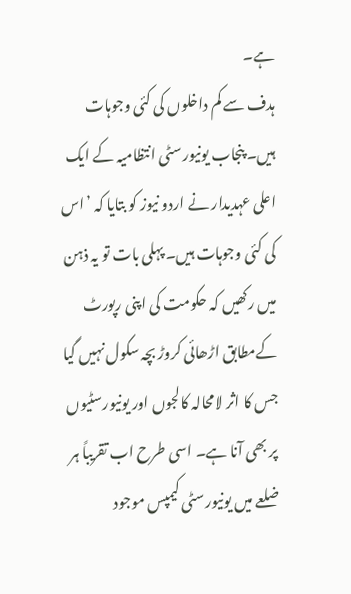ہے۔
ہدف سے کم داخلوں کی کئی وجوہات ہیں۔ پنجاب یونیورسٹی انتظامیہ کے ایک اعلی عہدیدار نے اردو نیوز کو بتایا کہ ’اس کی کئی وجوہات ہیں۔ پہلی بات تو یہ ذہن میں رکھیں کہ حکومت کی اپنی رپورٹ کےمطابق اڑھائی کروڑ بچہ سکول نہیں گیا جس کا اثر لامحالہ کالجوں اور یونیورسٹیوں پر بھی آنا ہے۔ اسی طرح اب تقریباً ہر ضلعے میں یونیورسٹی کیمپس موجود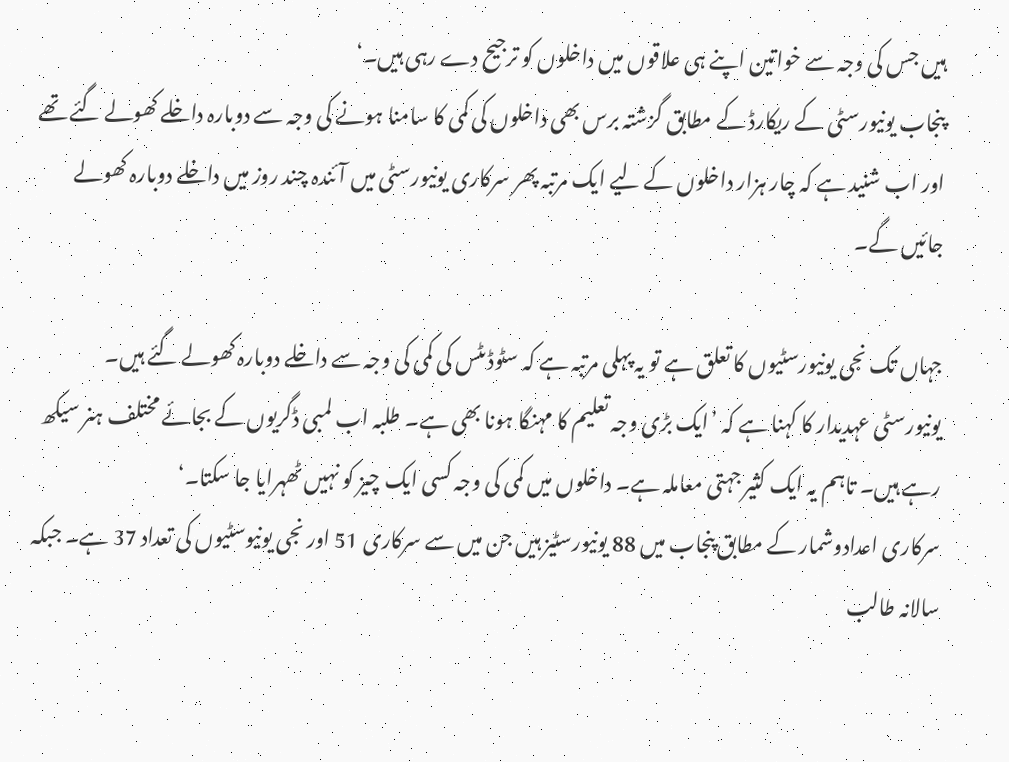ہیں جس کی وجہ سے خواتین اپنے ہی علاقوں میں داخلوں کو ترجیح دے رہی ہیں۔‘
پنجاب یونیورسٹی کے ریکارڈ کے مطابق گزشتہ برس بھی داخلوں کی کمی کا سامنا ہونے کی وجہ سے دوبارہ داخلے کھولے گئے تھے اور اب شنید ہے کہ چار ہزار داخلوں کے لیے ایک مرتبہ پھر سرکاری یونیورسٹی میں آئندہ چند روز میں داخلے دوبارہ کھولے جائیں گے۔

جہاں تک نجی یونیورسٹیوں کا تعلق ہے تو یہ پہلی مرتبہ ہے کہ سٹوڈںٹس کی کمی کی وجہ سے داخلے دوبارہ کھولے گئے ہیں۔ یونیورسٹی عہدیدار کا کہنا ہے کہ ’ایک بڑی وجہ تعلیم کا مہنگا ہونا بھی ہے۔ طلبہ اب لمبی ڈگریوں کے بجائے مختلف ہنر سیکھ رہے ہیں۔ تاہم یہ ایک کثیر جہتی معاملہ ہے۔ داخلوں میں کمی کی وجہ کسی ایک چیز کو نہیں ٹھہرایا جا سکتا۔‘
سرکاری اعدادوشمار کے مطابق پنجاب میں 88 یونیورسٹیز ہیں جن میں سے سرکاری 51 اور نجی یونیوسٹیوں کی تعداد 37 ہے۔ جبکہ سالانہ طالب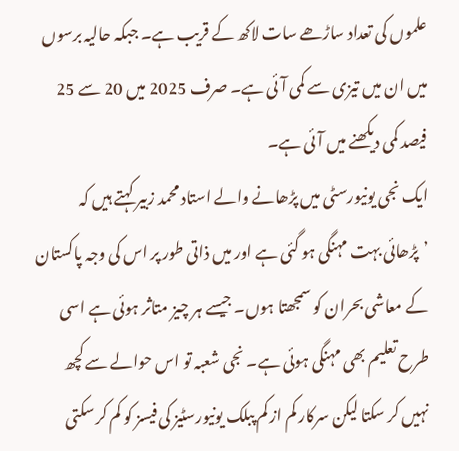علموں کی تعداد ساڑھے سات لاکھ کے قریب ہے۔ جبکہ حالیہ برسوں میں ان میں تیزی سے کمی آئی ہے۔ صرف 2025 میں 20 سے 25 فیصد کمی دیکھنے میں آئی ہے۔
ایک نجی یونیورسٹی میں پڑھانے والے استاد محمد زبیر کہتے ہیں کہ ’پڑھائی بہت مہنگی ہو گئی ہے اور میں ذاتی طور پر اس کی وجہ پاکستان کے معاشی بحران کو سمجھتا ہوں۔ جیسے ہر چیز متاثر ہوئی ہے اسی طرح تعلیم بھی مہنگی ہوئی ہے۔ نجی شعبہ تو اس حوالے سے کچھ نہیں کر سکتا لیکن سرکار کم از کم پبلک یونیورسٹیز کی فیسز کو کم کر سکتی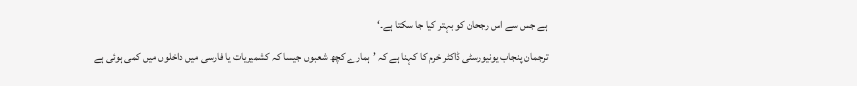ہے جس سے اس رجحان کو بہتر کیا جا سکتا ہے۔‘

ترجمان پنجاب یونیورسٹی ڈاکٹر خرم کا کہنا ہے کہ ’ہمارے کچھ شعبوں جیسا کہ کشمیریات یا فارسی میں داخلوں میں کمی ہوئی ہے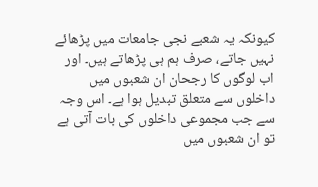کیونکہ یہ شعبے نجی جامعات میں پڑھائے نہیں جاتے، صرف ہم ہی پڑھاتے ہیں۔ اور اب لوگوں کا رجحان ان شعبوں میں داخلوں سے متعلق تبدیل ہوا ہے۔ اس وجہ سے جب مجموعی داخلوں کی بات آتی ہے تو ان شعبوں میں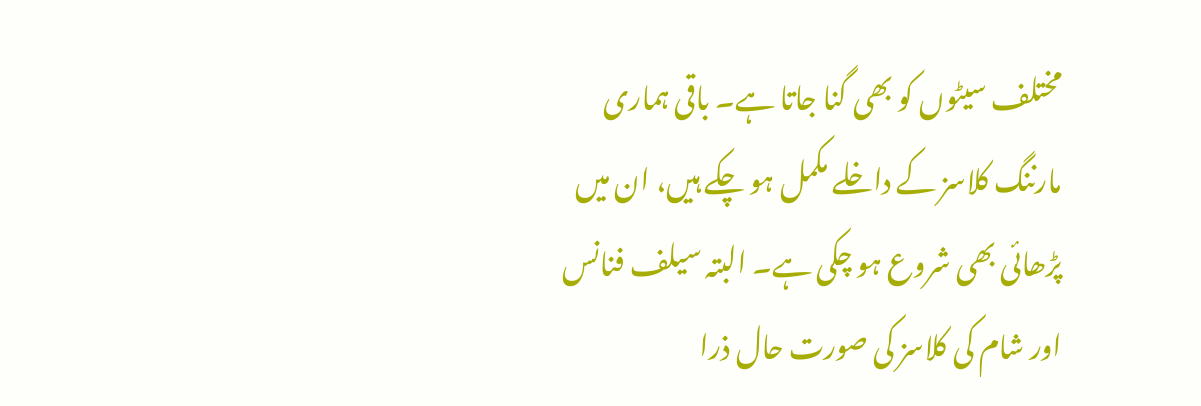مختلف سیٹوں کو بھی گنا جاتا ہے۔ باقی ہماری مارننگ کلاسز کے داخلے مکمل ہو چکے ہیں، ان میں پڑھائی بھی شروع ہو چکی ہے۔ البتہ سیلف فنانس اور شام کی کلاسز کی صورت حال ذرا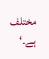مختلف ہے۔‘